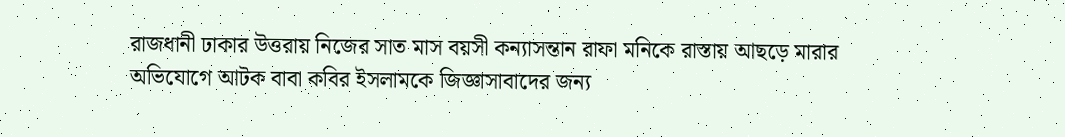রাজধানী ঢাকার উত্তরায় নিজের সাত মাস বয়সী কন্যাসন্তান রাফা মনিকে রাস্তায় আছড়ে মারার অভিযোগে আটক বাবা কবির ইসলামকে জিজ্ঞাসাবাদের জন্য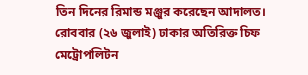তিন দিনের রিমান্ড মঞ্জুর করেছেন আদালত। রোববার (২৬ জুলাই) ঢাকার অতিরিক্ত চিফ মেট্রোপলিটন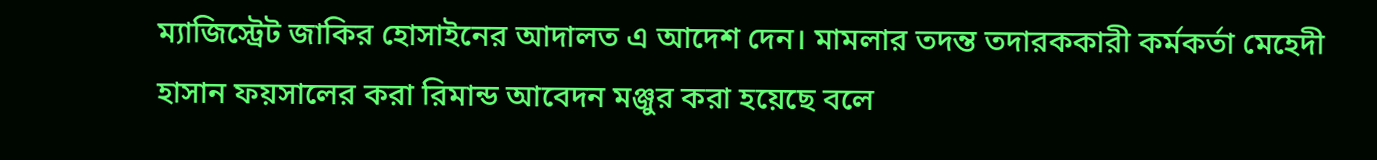ম্যাজিস্ট্রেট জাকির হোসাইনের আদালত এ আদেশ দেন। মামলার তদন্ত তদারককারী কর্মকর্তা মেহেদী হাসান ফয়সালের করা রিমান্ড আবেদন মঞ্জুর করা হয়েছে বলে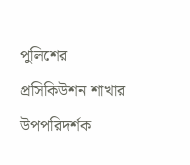পুলিশের প্রসিকিউশন শাখার উপপরিদর্শক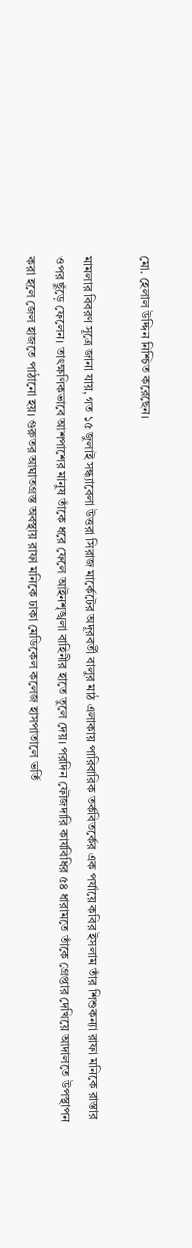মো. হেলাল উদ্দিন নিশ্চিত করেছেন।

মামলার বিবরণ সূত্রে জানা যায়, গত ১৫ জুলাই সন্ধ্যাবেলা উত্তরা সিরাজ মার্কেটের অদূরবর্তী বালুর মাঠ এলাকায় পারিবারিক তর্কবিতর্কের এক পর্যায়ে কবির ইসলাম তাঁর শিশুকন্যা রাফা মনিকে রাস্তার ওপর ছুঁড়ে ফেলেন। তাৎক্ষণিকভাবে আশপাশের মানুষ তাঁকে ধরে ফেলে আইনশৃঙ্খলা বাহিনীর হাতে তুলে দেয়। পরদিন ফৌজদারি কার্যবিধির ৫৪ ধারামতে তাঁকে গ্রেপ্তার দেখিয়ে আদালতে উপস্থাপন করা হলে জেল হাজতে পাঠানো হয়। গুরুতর আঘাতগ্রস্ত অবস্থায় রাফা মনিকে ঢাকা মেডিকেল কলেজ হাসপাতালে ভর্তি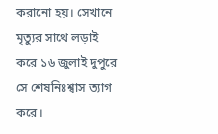করানো হয়। সেখানে মৃত্যুর সাথে লড়াই করে ১৬ জুলাই দুপুরে সে শেষনিঃশ্বাস ত্যাগ করে।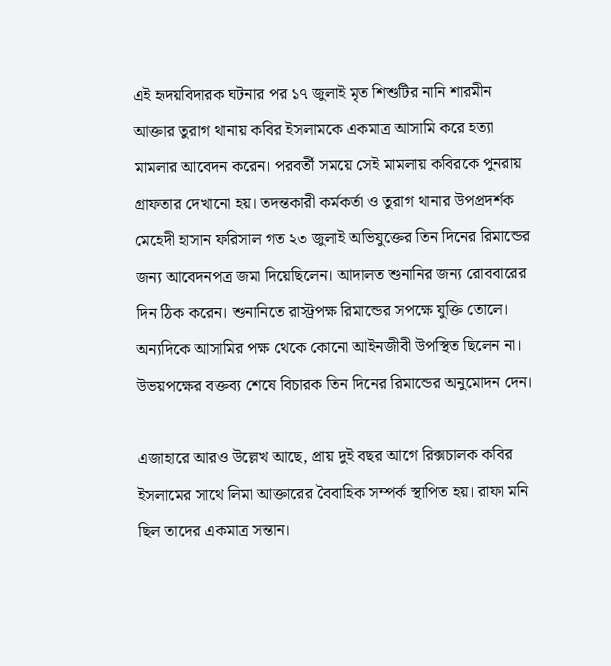এই হৃদয়বিদারক ঘটনার পর ১৭ জুলাই মৃত শিশুটির নানি শারমীন আক্তার তুরাগ থানায় কবির ইসলামকে একমাত্র আসামি করে হত্যা মামলার আবেদন করেন। পরবর্তী সময়ে সেই মামলায় কবিরকে পুনরায় গ্রাফতার দেখানো হয়। তদন্তকারী কর্মকর্তা ও তুরাগ থানার উপপ্রদর্শক মেহেদী হাসান ফরিসাল গত ২৩ জুলাই অভিযুক্তের তিন দিনের রিমান্ডের জন্য আবেদনপত্র জমা দিয়েছিলেন। আদালত শুনানির জন্য রোববারের দিন ঠিক করেন। শুনানিতে রাস্ট্রপক্ষ রিমান্ডের সপক্ষে যুক্তি তোলে। অন্যদিকে আসামির পক্ষ থেকে কোনো আইনজীবী উপস্থিত ছিলেন না। উভয়পক্ষের বক্তব্য শেষে বিচারক তিন দিনের রিমান্ডের অনুমোদন দেন।

এজাহারে আরও উল্লেখ আছে, প্রায় দুই বছর আগে রিক্সচালক কবির ইসলামের সাথে লিমা আক্তারের বৈবাহিক সম্পর্ক স্থাপিত হয়। রাফা মনি ছিল তাদের একমাত্র সন্তান।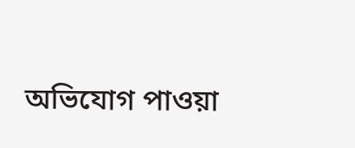অভিযোগ পাওয়া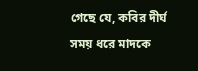গেছে যে, কবির দীর্ঘ সময় ধরে মাদকে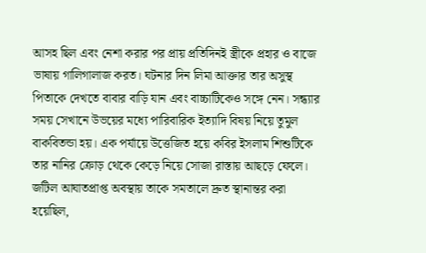আসহ ছিল এবং নেশা করার পর প্রায় প্রতিদিনই স্ত্রীকে প্রহার ও বাজে ভাষায় গালিগালাজ করত। ঘটনার দিন লিমা আক্তার তার অসুস্থ পিতাকে দেখতে বাবার বাড়ি যান এবং বাচ্চাটিকেও সঙ্গে নেন। সন্ধ্যার সময় সেখানে উভয়ের মধ্যে পারিবারিক ইত্যাদি বিষয় নিয়ে তুমুল বাকবিতন্ডা হয়। এক পর্যায়ে উত্তেজিত হয়ে কবির ইসলাম শিশুটিকে তার নানির ক্রোড় থেকে কেড়ে নিয়ে সোজা রাস্তায় আছড়ে ফেলে। জটিল আঘাতপ্রাপ্ত অবস্থায় তাকে সমতালে দ্রুত স্থানান্তর করা হয়েছিল,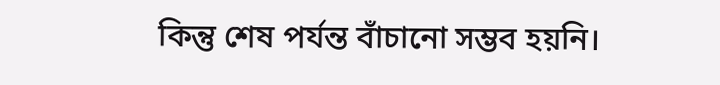কিন্তু শেষ পর্যন্ত বাঁচানো সম্ভব হয়নি।